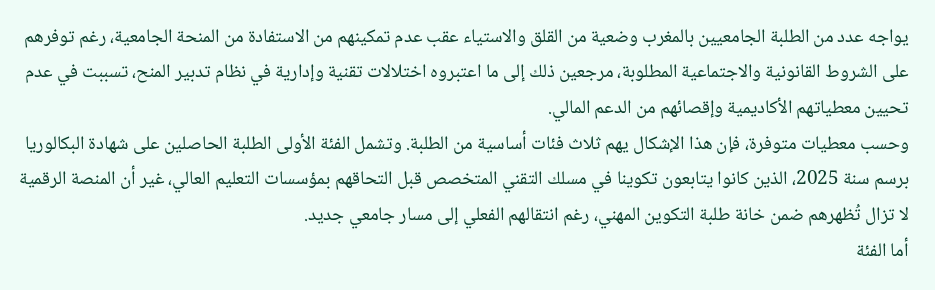يواجه عدد من الطلبة الجامعيين بالمغرب وضعية من القلق والاستياء عقب عدم تمكينهم من الاستفادة من المنحة الجامعية، رغم توفرهم على الشروط القانونية والاجتماعية المطلوبة، مرجعين ذلك إلى ما اعتبروه اختلالات تقنية وإدارية في نظام تدبير المنح، تسببت في عدم تحيين معطياتهم الأكاديمية وإقصائهم من الدعم المالي.
وحسب معطيات متوفرة، فإن هذا الإشكال يهم ثلاث فئات أساسية من الطلبة. وتشمل الفئة الأولى الطلبة الحاصلين على شهادة البكالوريا برسم سنة 2025، الذين كانوا يتابعون تكوينا في مسلك التقني المتخصص قبل التحاقهم بمؤسسات التعليم العالي، غير أن المنصة الرقمية لا تزال تُظهرهم ضمن خانة طلبة التكوين المهني، رغم انتقالهم الفعلي إلى مسار جامعي جديد.
أما الفئة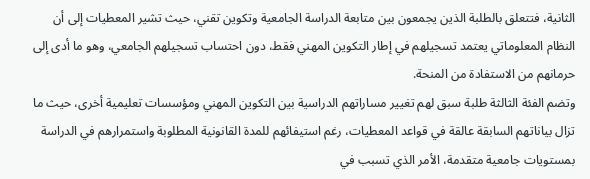الثانية، فتتعلق بالطلبة الذين يجمعون بين متابعة الدراسة الجامعية وتكوين تقني، حيث تشير المعطيات إلى أن النظام المعلوماتي يعتمد تسجيلهم في إطار التكوين المهني فقط، دون احتساب تسجيلهم الجامعي، وهو ما أدى إلى حرمانهم من الاستفادة من المنحة.
وتضم الفئة الثالثة طلبة سبق لهم تغيير مساراتهم الدراسية بين التكوين المهني ومؤسسات تعليمية أخرى، حيث ما تزال بياناتهم السابقة عالقة في قواعد المعطيات، رغم استيفائهم للمدة القانونية المطلوبة واستمرارهم في الدراسة بمستويات جامعية متقدمة، الأمر الذي تسبب في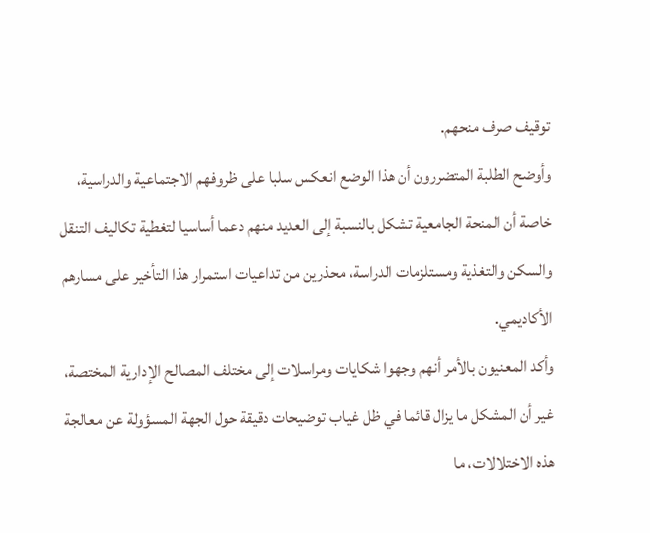توقيف صرف منحهم.
وأوضح الطلبة المتضررون أن هذا الوضع انعكس سلبا على ظروفهم الاجتماعية والدراسية، خاصة أن المنحة الجامعية تشكل بالنسبة إلى العديد منهم دعما أساسيا لتغطية تكاليف التنقل والسكن والتغذية ومستلزمات الدراسة، محذرين من تداعيات استمرار هذا التأخير على مسارهم الأكاديمي.
وأكد المعنيون بالأمر أنهم وجهوا شكايات ومراسلات إلى مختلف المصالح الإدارية المختصة، غير أن المشكل ما يزال قائما في ظل غياب توضيحات دقيقة حول الجهة المسؤولة عن معالجة هذه الاختلالات، ما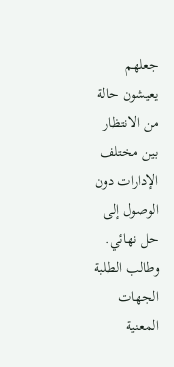جعلهم يعيشون حالة من الانتظار بين مختلف الإدارات دون الوصول إلى حل نهائي.
وطالب الطلبة الجهات المعنية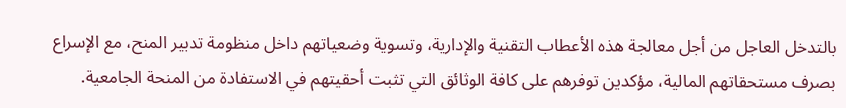بالتدخل العاجل من أجل معالجة هذه الأعطاب التقنية والإدارية، وتسوية وضعياتهم داخل منظومة تدبير المنح، مع الإسراع بصرف مستحقاتهم المالية، مؤكدين توفرهم على كافة الوثائق التي تثبت أحقيتهم في الاستفادة من المنحة الجامعية.